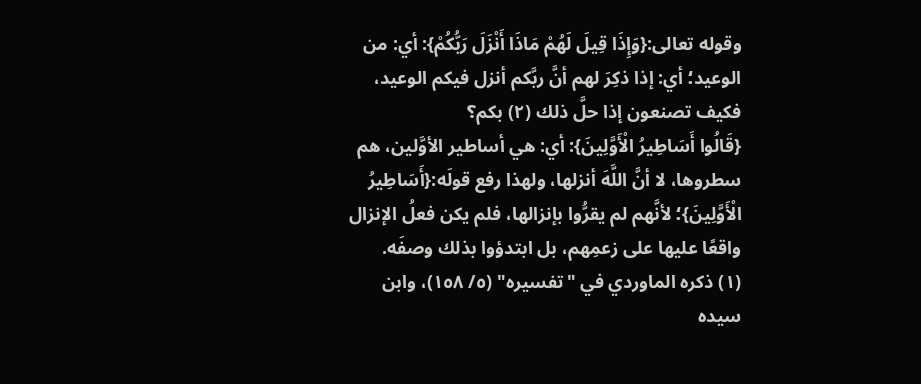وقوله تعالى:{وَإِذَا قِيلَ لَهُمْ مَاذَا أَنْزَلَ رَبُّكُمْ}: أي: من الوعيد؛ أي: إذا ذكِرَ لهم أنَّ ربَّكم أنزل فيكم الوعيد، فكيف تصنعون إذا حلَّ ذلك (٢) بكم؟
{قَالُوا أَسَاطِيرُ الْأَوَّلِينَ}: أي: هي أساطير الأوَّلين، هم سطروها، لا أنَّ اللَّهَ أنزلها، ولهذا رفع قولَه:{أَسَاطِيرُ الْأَوَّلِينَ}؛ لأنَّهم لم يقرُّوا بإنزالها، فلم يكن فعلُ الإنزال واقعًا عليها على زعمِهم، بل ابتدؤوا بذلك وصفَه.
(١) ذكره الماوردي في "تفسيره" (٥/ ١٥٨)، وابن سيده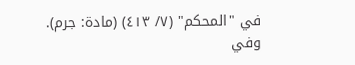في "المحكم" (٧/ ٤١٣) (مادة: جرم). وفي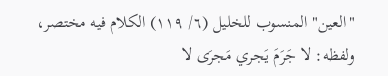"العين" المنسوب للخليل (٦/ ١١٩) الكلام فيه مختصر، ولفظه: لا جَرَمَ يَجري مَجرَى لا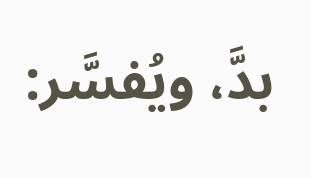بدَّ، ويُفسَّر: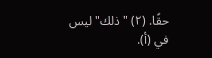حقًا. (٢) "ذلك" ليس في (أ).